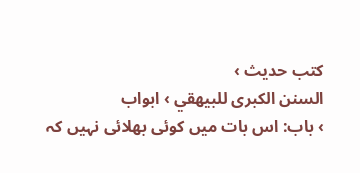کتب حدیث ›
السنن الكبرى للبيهقي › ابواب
› باب: اس بات میں کوئی بھلائی نہیں کہ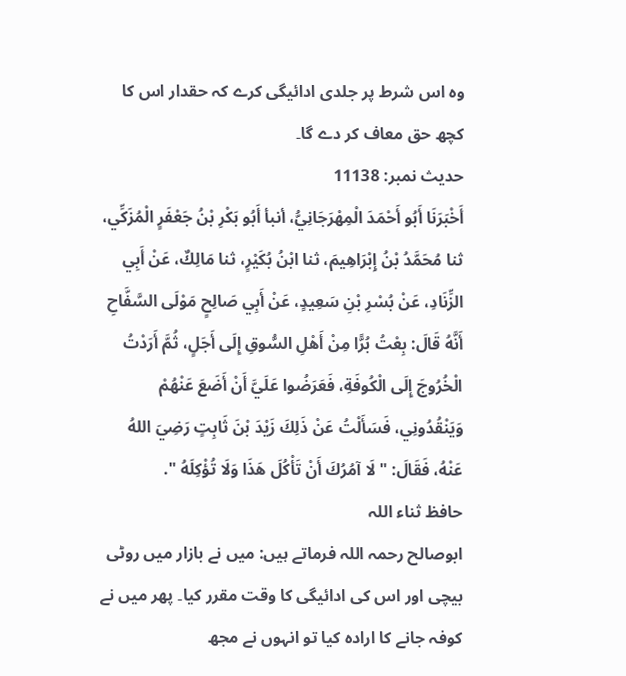وہ اس شرط پر جلدی ادائیگی کرے کہ حقدار اس کا کچھ حق معاف کر دے گا۔
حدیث نمبر: 11138
أَخْبَرَنَا أَبُو أَحْمَدَ الْمِهْرَجَانِيُّ، أنبأ أَبُو بَكْرِ بْنُ جَعْفَرٍ الْمُزَكِّي، ثنا مُحَمَّدُ بْنُ إِبْرَاهِيمَ، ثنا ابْنُ بُكَيْرٍ، ثنا مَالِكٌ، عَنْ أَبِي الزِّنَادِ، عَنْ بُسْرِ بْنِ سَعِيدٍ، عَنْ أَبِي صَالِحٍ مَوْلَى السَّفَّاحِ أَنَّهُ قَالَ: بِعْتُ بُرًّا مِنْ أَهْلِ السُّوقِ إِلَى أَجَلٍ، ثُمَّ أَرَدْتُ الْخُرُوجَ إِلَى الْكُوفَةِ، فَعَرَضُوا عَلَيَّ أَنْ أَضَعَ عَنْهُمْ وَيَنْقُدُونِي، فَسَأَلْتُ عَنْ ذَلِكَ زَيْدَ بْنَ ثَابِتٍ رَضِيَ اللهُ عَنْهُ، فَقَالَ: " لَا آمُرُكَ أَنْ تَأْكُلَ هَذَا وَلَا تُؤْكِلَهُ ".
حافظ ثناء اللہ
ابوصالح رحمہ اللہ فرماتے ہیں: میں نے بازار میں روٹی بیچی اور اس کی ادائیگی کا وقت مقرر کیا۔ پھر میں نے کوفہ جانے کا ارادہ کیا تو انہوں نے مجھ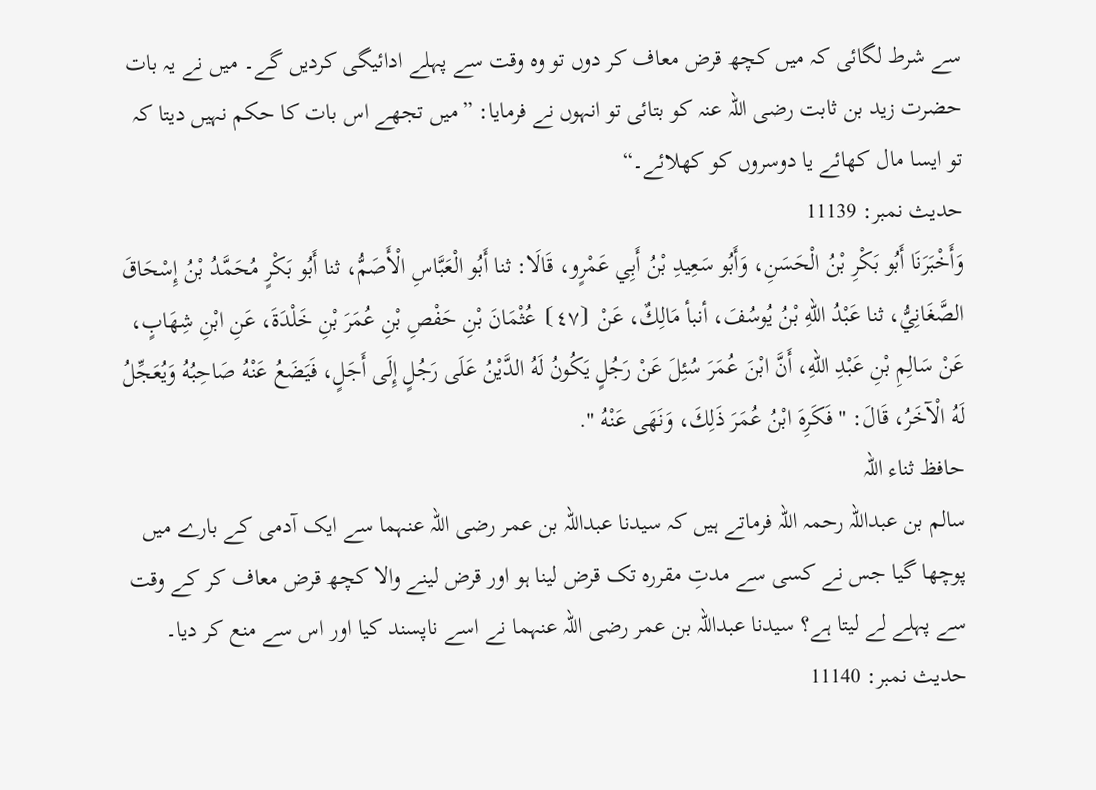سے شرط لگائی کہ میں کچھ قرض معاف کر دوں تو وہ وقت سے پہلے ادائیگی کردیں گے۔ میں نے یہ بات حضرت زید بن ثابت رضی اللہ عنہ کو بتائی تو انہوں نے فرمایا: ”میں تجھے اس بات کا حکم نہیں دیتا کہ تو ایسا مال کھائے یا دوسروں کو کھلائے۔“
حدیث نمبر: 11139
وَأَخْبَرَنَا أَبُو بَكْرِ بْنُ الْحَسَنِ، وَأَبُو سَعِيدِ بْنُ أَبِي عَمْرٍو، قَالَا: ثنا أَبُو الْعَبَّاسِ الْأَصَمُّ، ثنا أَبُو بَكْرٍ مُحَمَّدُ بْنُ إِسْحَاقَ الصَّغَانِيُّ، ثنا عَبْدُ اللهِ بْنُ يُوسُفَ، أنبأ مَالِكٌ، عَنْ ⦗٤٧⦘ عُثْمَانَ بْنِ حَفْصِ بْنِ عُمَرَ بْنِ خَلْدَةَ، عَنِ ابْنِ شِهَابٍ، عَنْ سَالِمِ بْنِ عَبْدِ اللهِ، أَنَّ ابْنَ عُمَرَ سُئِلَ عَنْ رَجُلٍ يَكُونُ لَهُ الدَّيْنُ عَلَى رَجُلٍ إِلَى أَجَلٍ، فَيَضَعُ عَنْهُ صَاحِبُهُ وَيُعَجِّلُ لَهُ الْآخَرُ، قَالَ: " فَكَرِهَ ابْنُ عُمَرَ ذَلِكَ، وَنَهَى عَنْهُ ".
حافظ ثناء اللہ
سالم بن عبداللہ رحمہ اللہ فرماتے ہیں کہ سیدنا عبداللہ بن عمر رضی اللہ عنہما سے ایک آدمی کے بارے میں پوچھا گیا جس نے کسی سے مدتِ مقررہ تک قرض لینا ہو اور قرض لینے والا کچھ قرض معاف کر کے وقت سے پہلے لے لیتا ہے؟ سیدنا عبداللہ بن عمر رضی اللہ عنہما نے اسے ناپسند کیا اور اس سے منع کر دیا۔
حدیث نمبر: 11140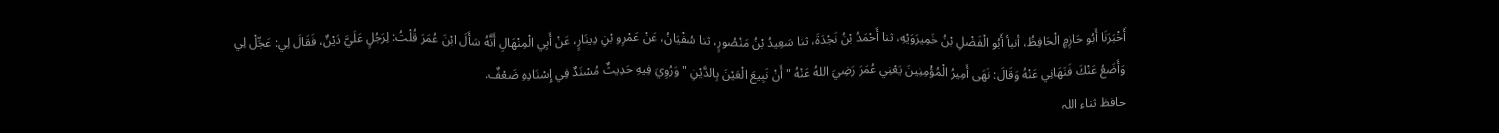أَخْبَرَنَا أَبُو حَازِمٍ الْحَافِظُ، أنبأ أَبُو الْفَضْلِ بْنُ خَمِيرَوَيْهِ، ثنا أَحْمَدُ بْنُ نَجْدَةَ، ثنا سَعِيدُ بْنُ مَنْصُورٍ، ثنا سُفْيَانُ، عَنْ عَمْرِو بْنِ دِينَارٍ، عَنْ أَبِي الْمِنْهَالِ أَنَّهُ سَأَلَ ابْنَ عُمَرَ قُلْتُ: لِرَجُلٍ عَلَيَّ دَيْنٌ، فَقَالَ لِي: عَجِّلْ لِي وَأَضَعُ عَنْكَ فَنَهَانِي عَنْهُ وَقَالَ: نَهَى أَمِيرُ الْمُؤْمِنِينَ يَعْنِي عُمَرَ رَضِيَ اللهُ عَنْهُ " أَنْ نَبِيعَ الْعَيْنَ بِالدَّيْنِ " وَرُوِيَ فِيهِ حَدِيثٌ مُسْنَدٌ فِي إِسْنَادِهِ ضَعْفٌ.
حافظ ثناء اللہ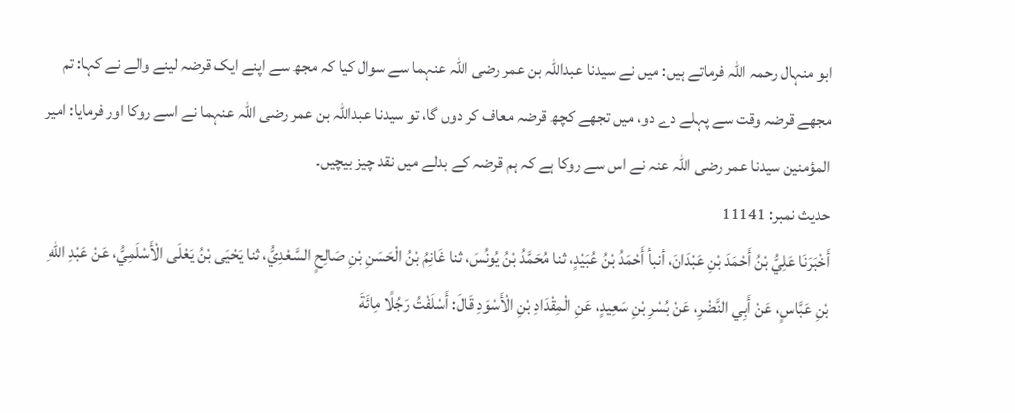ابو منہال رحمہ اللہ فرماتے ہیں: میں نے سیدنا عبداللہ بن عمر رضی اللہ عنہما سے سوال کیا کہ مجھ سے اپنے ایک قرضہ لینے والے نے کہا: تم مجھے قرضہ وقت سے پہلے دے دو، میں تجھے کچھ قرضہ معاف کر دوں گا، تو سیدنا عبداللہ بن عمر رضی اللہ عنہما نے اسے روکا اور فرمایا: امیر المؤمنین سیدنا عمر رضی اللہ عنہ نے اس سے روکا ہے کہ ہم قرضہ کے بدلے میں نقد چیز بیچیں۔
حدیث نمبر: 11141
أَخْبَرَنَا عَلِيُّ بْنُ أَحْمَدَ بْنِ عَبْدَانَ، أنبأ أَحْمَدُ بْنُ عُبَيْدٍ، ثنا مُحَمَّدُ بْنُ يُونُسَ، ثنا غَانِمُ بْنُ الْحَسَنِ بْنِ صَالِحٍ السَّعْدِيُّ، ثنا يَحْيَى بْنُ يَعْلَى الْأَسْلَمِيُّ، عَنْ عَبْدِ اللهِ بْنِ عَبَّاسٍ، عَنْ أَبِي النَّضْرِ، عَنْ بُسْرِ بْنِ سَعِيدٍ، عَنِ الْمِقْدَادِ بْنِ الْأَسْوَدِ قَالَ: أَسْلَفْتُ رَجُلًا مِائَةَ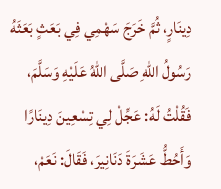دِينَارٍ، ثُمَّ خَرَجَ سَهْمِي فِي بَعَثٍ بَعَثَهُ رَسُولُ اللهِ صَلَّى اللهُ عَلَيْهِ وَسَلَّمَ، فَقُلْتُ لَهُ: عَجِّلْ لِي تِسْعِينَ دِينَارًا وَأَحُطُّ عَشَرَةَ دَنَانِيرَ، فَقَالَ: نَعَمْ،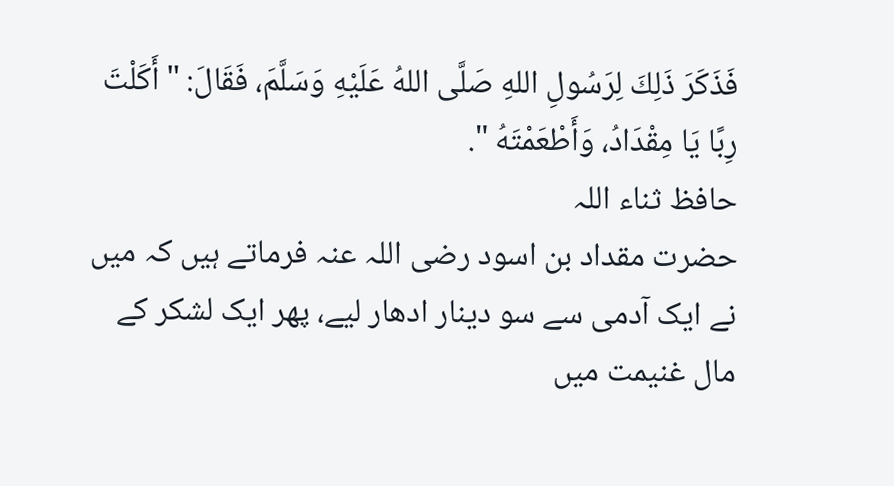فَذَكَرَ ذَلِكَ لِرَسُولِ اللهِ صَلَّى اللهُ عَلَيْهِ وَسَلَّمَ، فَقَالَ: " أَكَلْتَ رِبًا يَا مِقْدَادُ، وَأَطْعَمْتَهُ ".
حافظ ثناء اللہ
حضرت مقداد بن اسود رضی اللہ عنہ فرماتے ہیں کہ میں نے ایک آدمی سے سو دینار ادھار لیے، پھر ایک لشکر کے مال غنیمت میں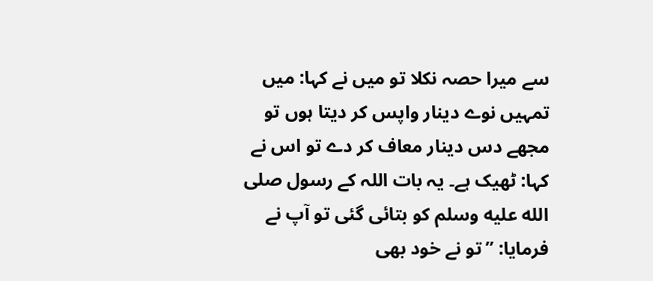سے میرا حصہ نکلا تو میں نے کہا: میں تمہیں نوے دینار واپس کر دیتا ہوں تو مجھے دس دینار معاف کر دے تو اس نے کہا: ٹھیک ہے۔ یہ بات اللہ کے رسول صلى الله عليه وسلم کو بتائی گئی تو آپ نے فرمایا: ”تو نے خود بھی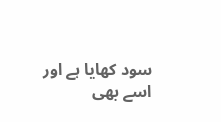سود کھایا ہے اور اسے بھی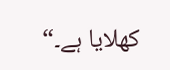کھلایا ہے۔“